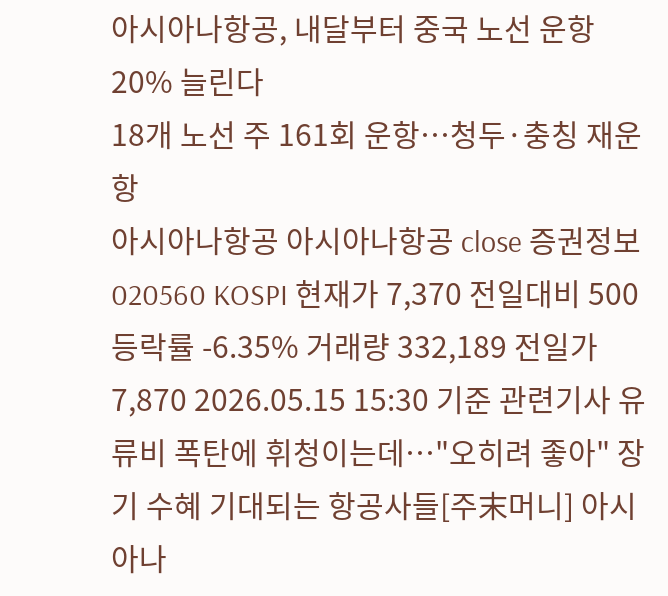아시아나항공, 내달부터 중국 노선 운항 20% 늘린다
18개 노선 주 161회 운항…청두·충칭 재운항
아시아나항공 아시아나항공 close 증권정보 020560 KOSPI 현재가 7,370 전일대비 500 등락률 -6.35% 거래량 332,189 전일가 7,870 2026.05.15 15:30 기준 관련기사 유류비 폭탄에 휘청이는데…"오히려 좋아" 장기 수혜 기대되는 항공사들[주末머니] 아시아나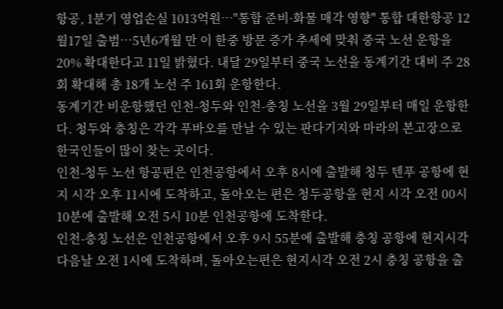항공, 1분기 영업손실 1013억원…"통합 준비·화물 매각 영향" 통합 대한항공 12월17일 출범…5년6개월 만 이 한중 방문 증가 추세에 맞춰 중국 노선 운항을 20% 확대한다고 11일 밝혔다. 내달 29일부터 중국 노선을 동계기간 대비 주 28회 확대해 총 18개 노선 주 161회 운항한다.
동계기간 비운항했던 인천-청두와 인천-충칭 노선을 3월 29일부터 매일 운항한다. 청두와 충칭은 각각 푸바오를 만날 수 있는 판다기지와 마라의 본고장으로 한국인들이 많이 찾는 곳이다.
인천-청두 노선 항공편은 인천공항에서 오후 8시에 출발해 청두 텐푸 공항에 현지 시각 오후 11시에 도착하고, 돌아오는 편은 청두공항을 현지 시각 오전 00시 10분에 출발해 오전 5시 10분 인천공항에 도착한다.
인천-충칭 노선은 인천공항에서 오후 9시 55분에 출발해 충칭 공항에 현지시각 다음날 오전 1시에 도착하며, 돌아오는편은 현지시각 오전 2시 충칭 공항을 출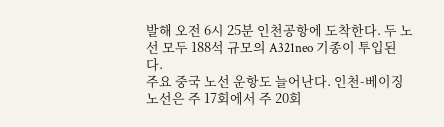발해 오전 6시 25분 인천공항에 도착한다. 두 노선 모두 188석 규모의 A321neo 기종이 투입된다.
주요 중국 노선 운항도 늘어난다. 인천-베이징 노선은 주 17회에서 주 20회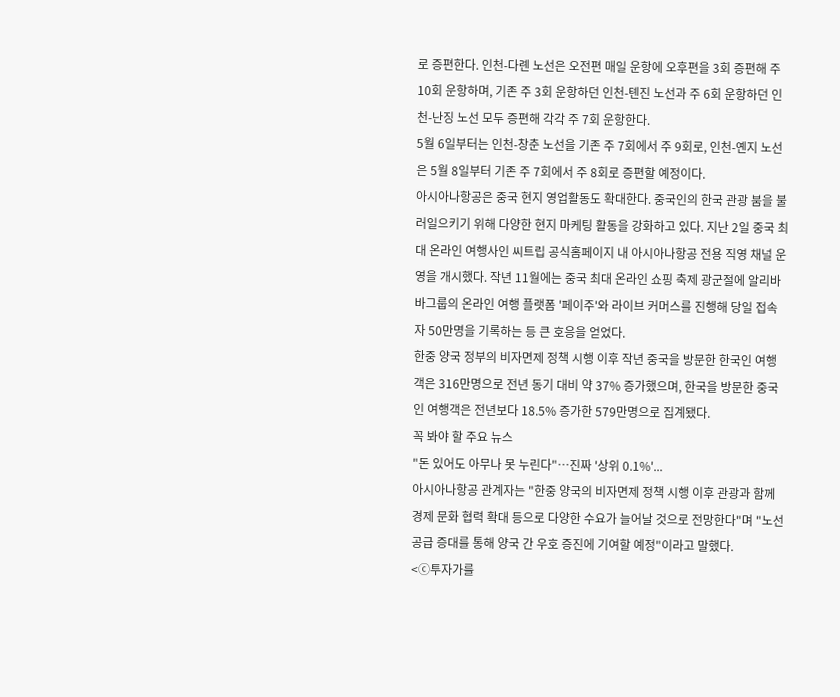로 증편한다. 인천-다롄 노선은 오전편 매일 운항에 오후편을 3회 증편해 주 10회 운항하며, 기존 주 3회 운항하던 인천-톈진 노선과 주 6회 운항하던 인천-난징 노선 모두 증편해 각각 주 7회 운항한다.
5월 6일부터는 인천-창춘 노선을 기존 주 7회에서 주 9회로, 인천-옌지 노선은 5월 8일부터 기존 주 7회에서 주 8회로 증편할 예정이다.
아시아나항공은 중국 현지 영업활동도 확대한다. 중국인의 한국 관광 붐을 불러일으키기 위해 다양한 현지 마케팅 활동을 강화하고 있다. 지난 2일 중국 최대 온라인 여행사인 씨트립 공식홈페이지 내 아시아나항공 전용 직영 채널 운영을 개시했다. 작년 11월에는 중국 최대 온라인 쇼핑 축제 광군절에 알리바바그룹의 온라인 여행 플랫폼 '페이주'와 라이브 커머스를 진행해 당일 접속자 50만명을 기록하는 등 큰 호응을 얻었다.
한중 양국 정부의 비자면제 정책 시행 이후 작년 중국을 방문한 한국인 여행객은 316만명으로 전년 동기 대비 약 37% 증가했으며, 한국을 방문한 중국인 여행객은 전년보다 18.5% 증가한 579만명으로 집계됐다.
꼭 봐야 할 주요 뉴스
"돈 있어도 아무나 못 누린다"…진짜 '상위 0.1%'...
아시아나항공 관계자는 "한중 양국의 비자면제 정책 시행 이후 관광과 함께 경제 문화 협력 확대 등으로 다양한 수요가 늘어날 것으로 전망한다"며 "노선 공급 증대를 통해 양국 간 우호 증진에 기여할 예정"이라고 말했다.
<ⓒ투자가를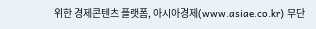위한 경제콘텐츠 플랫폼, 아시아경제(www.asiae.co.kr) 무단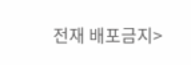전재 배포금지>